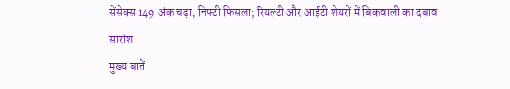सेंसेक्स 149 अंक चढ़ा, निफ्टी फिसला; रियल्टी और आईटी शेयरों में बिकवाली का दबाव
सारांश
मुख्य बातें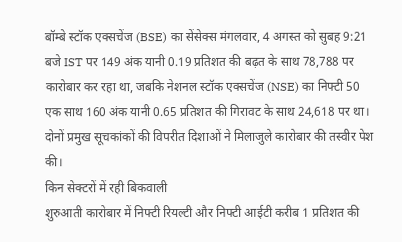बॉम्बे स्टॉक एक्सचेंज (BSE) का सेंसेक्स मंगलवार, 4 अगस्त को सुबह 9:21 बजे IST पर 149 अंक यानी 0.19 प्रतिशत की बढ़त के साथ 78,788 पर कारोबार कर रहा था, जबकि नेशनल स्टॉक एक्सचेंज (NSE) का निफ्टी 50 एक साथ 160 अंक यानी 0.65 प्रतिशत की गिरावट के साथ 24,618 पर था। दोनों प्रमुख सूचकांकों की विपरीत दिशाओं ने मिलाजुले कारोबार की तस्वीर पेश की।
किन सेक्टरों में रही बिकवाली
शुरुआती कारोबार में निफ्टी रियल्टी और निफ्टी आईटी करीब 1 प्रतिशत की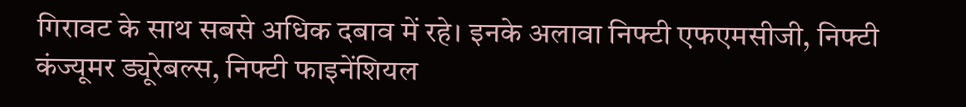गिरावट के साथ सबसे अधिक दबाव में रहे। इनके अलावा निफ्टी एफएमसीजी, निफ्टी कंज्यूमर ड्यूरेबल्स, निफ्टी फाइनेंशियल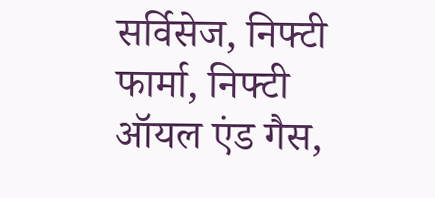सर्विसेज, निफ्टी फार्मा, निफ्टी ऑयल एंड गैस,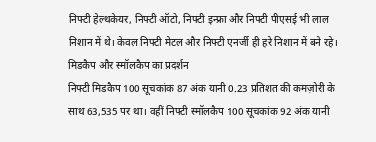निफ्टी हेल्थकेयर, निफ्टी ऑटो, निफ्टी इन्फ्रा और निफ्टी पीएसई भी लाल निशान में थे। केवल निफ्टी मेटल और निफ्टी एनर्जी ही हरे निशान में बने रहे।
मिडकैप और स्मॉलकैप का प्रदर्शन
निफ्टी मिडकैप 100 सूचकांक 87 अंक यानी 0.23 प्रतिशत की कमज़ोरी के साथ 63,535 पर था। वहीं निफ्टी स्मॉलकैप 100 सूचकांक 92 अंक यानी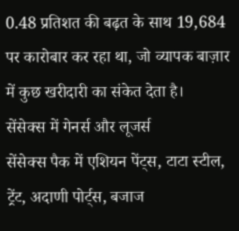0.48 प्रतिशत की बढ़त के साथ 19,684 पर कारोबार कर रहा था, जो व्यापक बाज़ार में कुछ खरीदारी का संकेत देता है।
सेंसेक्स में गेनर्स और लूजर्स
सेंसेक्स पैक में एशियन पेंट्स, टाटा स्टील, ट्रेंट, अदाणी पोर्ट्स, बजाज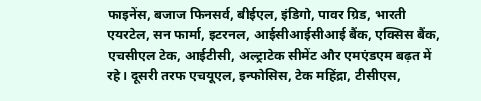फाइनेंस, बजाज फिनसर्व, बीईएल, इंडिगो, पावर ग्रिड, भारती एयरटेल, सन फार्मा, इटरनल, आईसीआईसीआई बैंक, एक्सिस बैंक, एचसीएल टेक, आईटीसी, अल्ट्राटेक सीमेंट और एमएंडएम बढ़त में रहे। दूसरी तरफ एचयूएल, इन्फोसिस, टेक महिंद्रा, टीसीएस,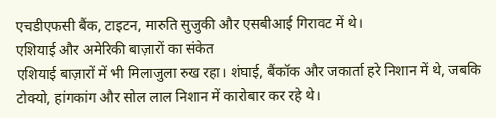एचडीएफसी बैंक, टाइटन, मारुति सुजुकी और एसबीआई गिरावट में थे।
एशियाई और अमेरिकी बाज़ारों का संकेत
एशियाई बाज़ारों में भी मिलाजुला रुख रहा। शंघाई, बैंकॉक और जकार्ता हरे निशान में थे, जबकि टोक्यो, हांगकांग और सोल लाल निशान में कारोबार कर रहे थे।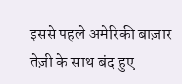इससे पहले अमेरिकी बाज़ार तेज़ी के साथ बंद हुए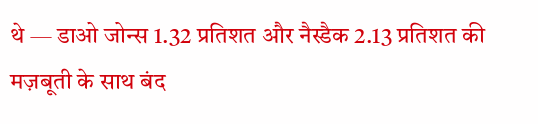थे — डाओ जोन्स 1.32 प्रतिशत और नैस्डैक 2.13 प्रतिशत की मज़बूती के साथ बंद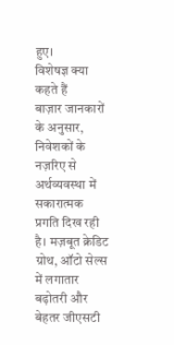हुए।
विशेषज्ञ क्या कहते हैं
बाज़ार जानकारों के अनुसार, निवेशकों के नज़रिए से अर्थव्यवस्था में सकारात्मक प्रगति दिख रही है। मज़बूत क्रेडिट ग्रोथ, ऑटो सेल्स में लगातार बढ़ोतरी और बेहतर जीएसटी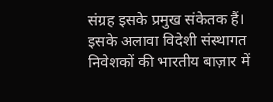संग्रह इसके प्रमुख संकेतक हैं। इसके अलावा विदेशी संस्थागत निवेशकों की भारतीय बाज़ार में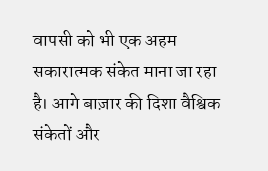वापसी को भी एक अहम सकारात्मक संकेत माना जा रहा है। आगे बाज़ार की दिशा वैश्विक संकेतों और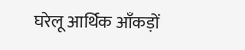घरेलू आर्थिक आँकड़ों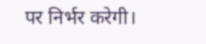पर निर्भर करेगी।